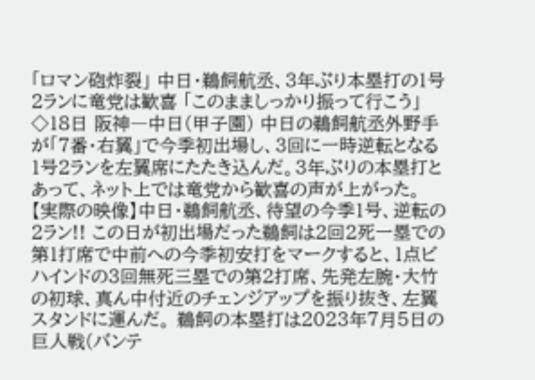「ロマン砲炸裂」 中日・鵜飼航丞、3年ぶり本塁打の1号2ランに竜党は歓喜 「このまましっかり振って行こう」
◇18日 阪神―中日(甲子園) 中日の鵜飼航丞外野手が「7番・右翼」で今季初出場し、3回に一時逆転となる1号2ランを左翼席にたたき込んだ。3年ぶりの本塁打とあって、ネット上では竜党から歓喜の声が上がった。 【実際の映像】中日・鵜飼航丞、待望の今季1号、逆転の2ラン!! この日が初出場だった鵜飼は2回2死一塁での第1打席で中前への今季初安打をマークすると、1点ビハインドの3回無死三塁での第2打席、先発左腕・大竹の初球、真ん中付近のチェンジアップを振り抜き、左翼スタンドに運んだ。 鵜飼の本塁打は2023年7月5日の巨人戦(バンテ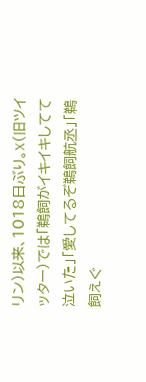リン)以来、1018日ぶり。X(旧ツイッター)では「鵜飼がイキイキしてて泣いた」「愛してるぞ鵜飼航丞」「鵜飼えぐ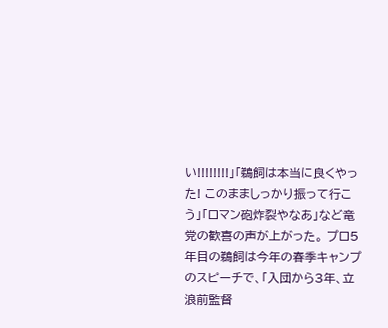い!!!!!!!!」「鵜飼は本当に良くやった! このまましっかり振って行こう」「ロマン砲炸裂やなあ」など竜党の歓喜の声が上がった。 プロ5年目の鵜飼は今年の春季キャンプのスピーチで、「入団から3年、立浪前監督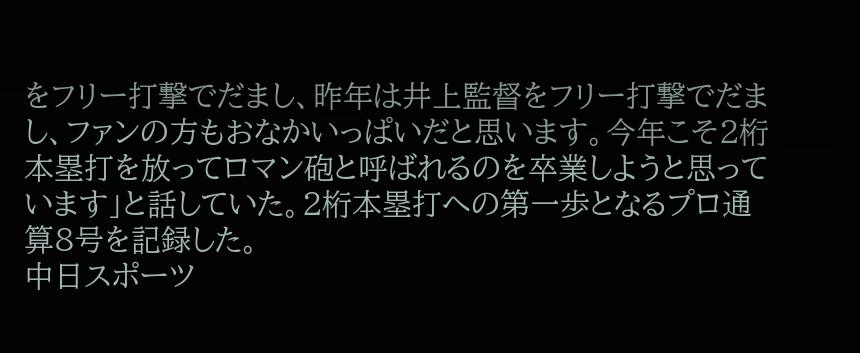をフリー打撃でだまし、昨年は井上監督をフリー打撃でだまし、ファンの方もおなかいっぱいだと思います。今年こそ2桁本塁打を放ってロマン砲と呼ばれるのを卒業しようと思っています」と話していた。2桁本塁打への第一歩となるプロ通算8号を記録した。
中日スポーツ